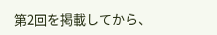第2回を掲載してから、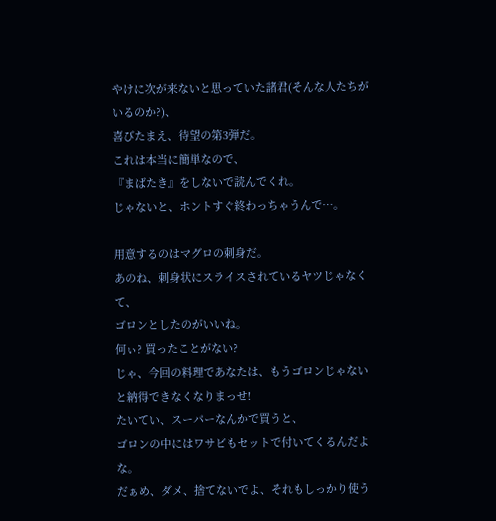やけに次が来ないと思っていた諸君(そんな人たちがいるのか?)、
喜びたまえ、待望の第3弾だ。
これは本当に簡単なので、
『まばたき』をしないで読んでくれ。
じゃないと、ホントすぐ終わっちゃうんで…。

用意するのはマグロの刺身だ。
あのね、刺身状にスライスされているヤツじゃなくて、
ゴロンとしたのがいいね。
何ぃ? 買ったことがない?
じゃ、今回の料理であなたは、もうゴロンじゃないと納得できなくなりまっせ!
たいてい、スーパーなんかで買うと、
ゴロンの中にはワサビもセットで付いてくるんだよな。
だぁめ、ダメ、捨てないでよ、それもしっかり使う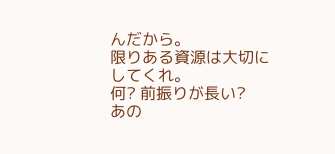んだから。
限りある資源は大切にしてくれ。
何? 前振りが長い?
あの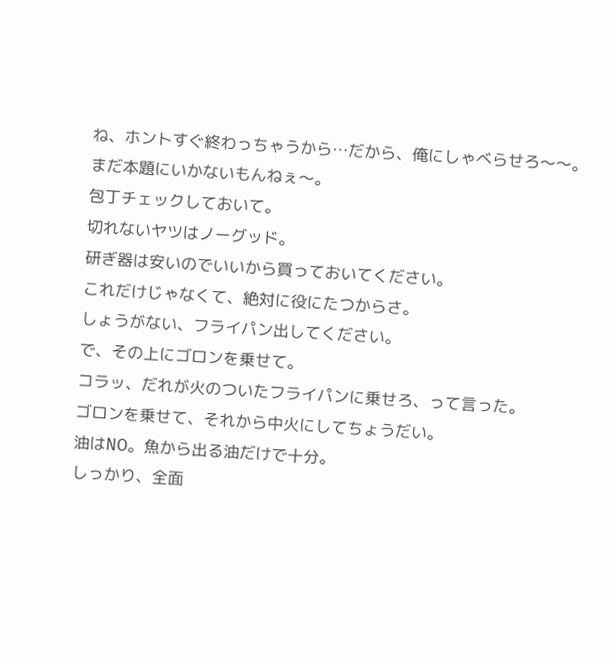ね、ホントすぐ終わっちゃうから…だから、俺にしゃべらせろ〜〜。
まだ本題にいかないもんねぇ〜。
包丁チェックしておいて。
切れないヤツはノーグッド。
研ぎ器は安いのでいいから買っておいてください。
これだけじゃなくて、絶対に役にたつからさ。
しょうがない、フライパン出してください。
で、その上にゴロンを乗せて。
コラッ、だれが火のついたフライパンに乗せろ、って言った。
ゴロンを乗せて、それから中火にしてちょうだい。
油はNO。魚から出る油だけで十分。
しっかり、全面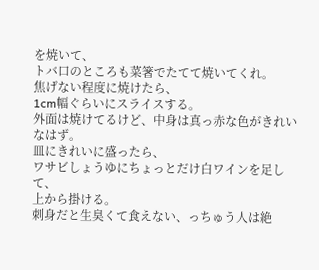を焼いて、
トバ口のところも菜箸でたてて焼いてくれ。
焦げない程度に焼けたら、
1cm幅ぐらいにスライスする。
外面は焼けてるけど、中身は真っ赤な色がきれいなはず。
皿にきれいに盛ったら、
ワサビしょうゆにちょっとだけ白ワインを足して、
上から掛ける。
刺身だと生臭くて食えない、っちゅう人は絶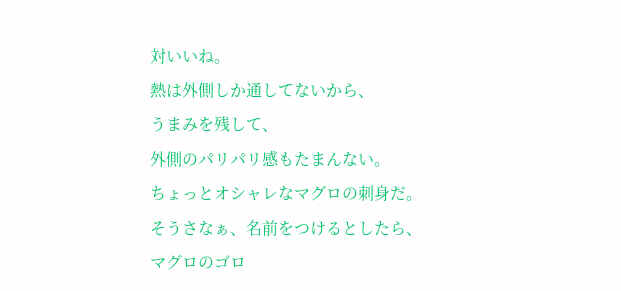対いいね。
熱は外側しか通してないから、
うまみを残して、
外側のパリパリ感もたまんない。
ちょっとオシャレなマグロの刺身だ。
そうさなぁ、名前をつけるとしたら、
マグロのゴロ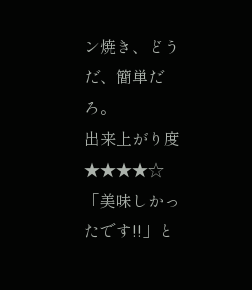ン焼き、どうだ、簡単だろ。
出来上がり度 ★★★★☆
「美味しかったです!!」と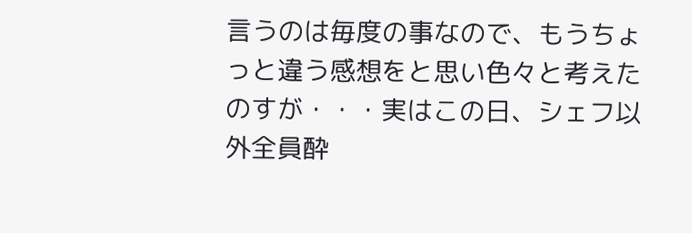言うのは毎度の事なので、もうちょっと違う感想をと思い色々と考えたのすが・・・実はこの日、シェフ以外全員酔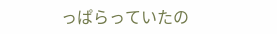っぱらっていたの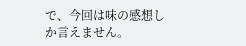で、今回は味の感想しか言えません。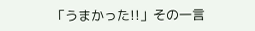「うまかった!!」その一言